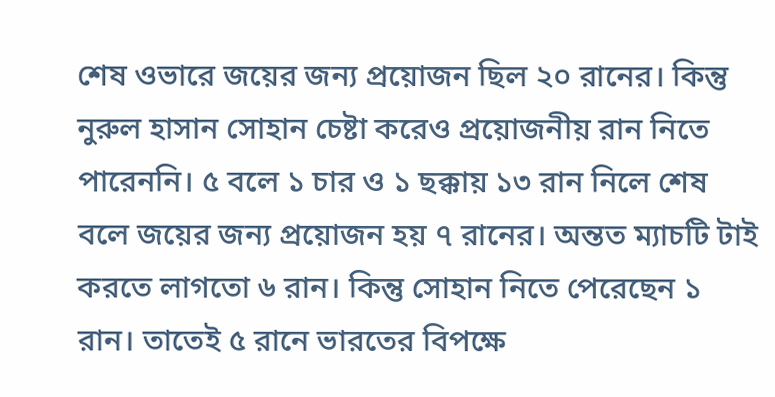শেষ ওভারে জয়ের জন্য প্রয়োজন ছিল ২০ রানের। কিন্তু নুরুল হাসান সোহান চেষ্টা করেও প্রয়োজনীয় রান নিতে পারেননি। ৫ বলে ১ চার ও ১ ছক্কায় ১৩ রান নিলে শেষ বলে জয়ের জন্য প্রয়োজন হয় ৭ রানের। অন্তত ম্যাচটি টাই করতে লাগতো ৬ রান। কিন্তু সোহান নিতে পেরেছেন ১ রান। তাতেই ৫ রানে ভারতের বিপক্ষে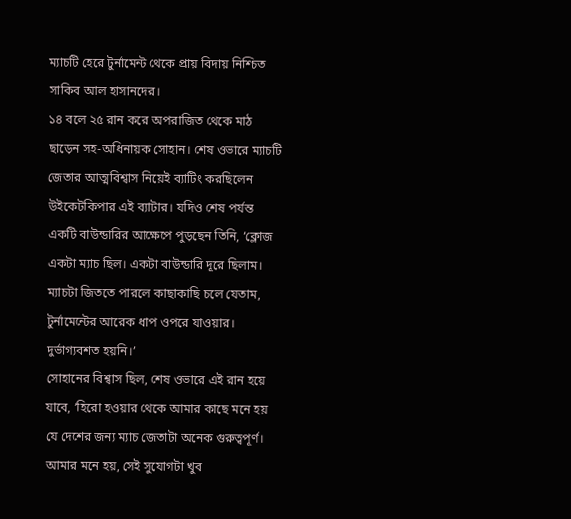ম্যাচটি হেরে টুর্নামেন্ট থেকে প্রায় বিদায় নিশ্চিত সাকিব আল হাসানদের।
১৪ বলে ২৫ রান করে অপরাজিত থেকে মাঠ ছাড়েন সহ-অধিনায়ক সোহান। শেষ ওভারে ম্যাচটি জেতার আত্মবিশ্বাস নিয়েই ব্যাটিং করছিলেন উইকেটকিপার এই ব্যাটার। যদিও শেষ পর্যন্ত একটি বাউন্ডারির আক্ষেপে পুড়ছেন তিনি, ‘ক্লোজ একটা ম্যাচ ছিল। একটা বাউন্ডারি দূরে ছিলাম। ম্যাচটা জিততে পারলে কাছাকাছি চলে যেতাম, টুর্নামেন্টের আরেক ধাপ ওপরে যাওয়ার। দুর্ভাগ্যবশত হয়নি।’
সোহানের বিশ্বাস ছিল, শেষ ওভারে এই রান হয়ে যাবে, ‘হিরো হওয়ার থেকে আমার কাছে মনে হয় যে দেশের জন্য ম্যাচ জেতাটা অনেক গুরুত্বপূর্ণ। আমার মনে হয়, সেই সুযোগটা খুব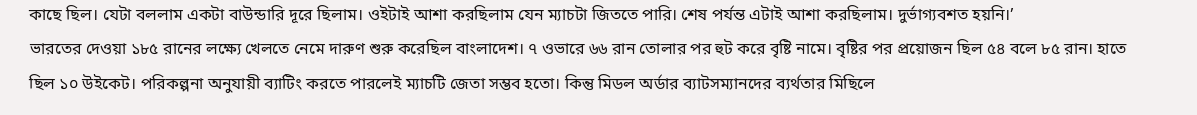কাছে ছিল। যেটা বললাম একটা বাউন্ডারি দূরে ছিলাম। ওইটাই আশা করছিলাম যেন ম্যাচটা জিততে পারি। শেষ পর্যন্ত এটাই আশা করছিলাম। দুর্ভাগ্যবশত হয়নি।’
ভারতের দেওয়া ১৮৫ রানের লক্ষ্যে খেলতে নেমে দারুণ শুরু করেছিল বাংলাদেশ। ৭ ওভারে ৬৬ রান তোলার পর হুট করে বৃষ্টি নামে। বৃষ্টির পর প্রয়োজন ছিল ৫৪ বলে ৮৫ রান। হাতে ছিল ১০ উইকেট। পরিকল্পনা অনুযায়ী ব্যাটিং করতে পারলেই ম্যাচটি জেতা সম্ভব হতো। কিন্তু মিডল অর্ডার ব্যাটসম্যানদের ব্যর্থতার মিছিলে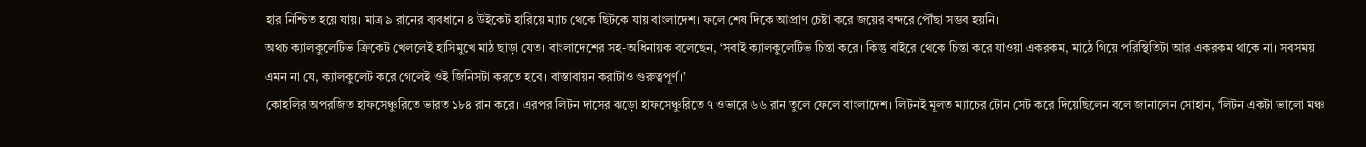হার নিশ্চিত হয়ে যায়। মাত্র ৯ রানের ব্যবধানে ৪ উইকেট হারিয়ে ম্যাচ থেকে ছিটকে যায় বাংলাদেশ। ফলে শেষ দিকে আপ্রাণ চেষ্টা করে জয়ের বন্দরে পৌঁছা সম্ভব হয়নি।
অথচ ক্যালকুলেটিভ ক্রিকেট খেললেই হাসিমুখে মাঠ ছাড়া যেত। বাংলাদেশের সহ-অধিনায়ক বলেছেন, ‘সবাই ক্যালকুলেটিভ চিন্তা করে। কিন্তু বাইরে থেকে চিন্তা করে যাওয়া একরকম, মাঠে গিয়ে পরিস্থিতিটা আর একরকম থাকে না। সবসময় এমন না যে, ক্যালকুলেট করে গেলেই ওই জিনিসটা করতে হবে। বাস্তাবায়ন করাটাও গুরুত্বপূর্ণ।’
কোহলির অপরজিত হাফসেঞ্চুরিতে ভারত ১৮৪ রান করে। এরপর লিটন দাসের ঝড়ো হাফসেঞ্চুরিতে ৭ ওভারে ৬৬ রান তুলে ফেলে বাংলাদেশ। লিটনই মূলত ম্যাচের টোন সেট করে দিয়েছিলেন বলে জানালেন সোহান, ‘লিটন একটা ভালো মঞ্চ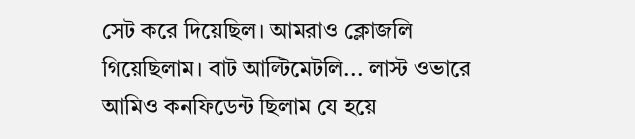সেট করে দিয়েছিল। আমরাও ক্লোজলি গিয়েছিলাম। বাট আল্টিমেটলি... লাস্ট ওভারে আমিও কনফিডেন্ট ছিলাম যে হয়ে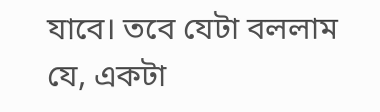যাবে। তবে যেটা বললাম যে, একটা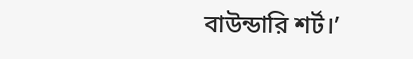বাউন্ডারি শর্ট।’